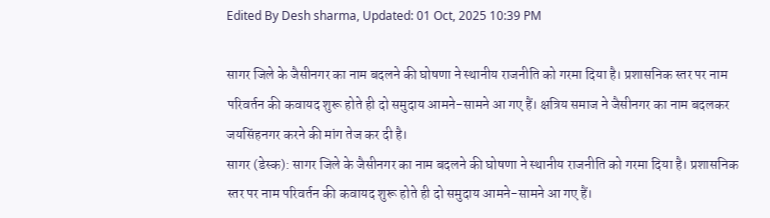Edited By Desh sharma, Updated: 01 Oct, 2025 10:39 PM

सागर जिले के जैसीनगर का नाम बदलने की घोषणा ने स्थानीय राजनीति को गरमा दिया है। प्रशासनिक स्तर पर नाम परिवर्तन की कवायद शुरू होते ही दो समुदाय आमने-सामने आ गए हैं। क्षत्रिय समाज ने जैसीनगर का नाम बदलकर जयसिंहनगर करने की मांग तेज कर दी है।
सागर (डेस्क): सागर जिले के जैसीनगर का नाम बदलने की घोषणा ने स्थानीय राजनीति को गरमा दिया है। प्रशासनिक स्तर पर नाम परिवर्तन की कवायद शुरू होते ही दो समुदाय आमने-सामने आ गए हैं।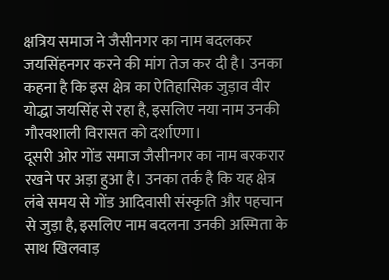क्षत्रिय समाज ने जैसीनगर का नाम बदलकर जयसिंहनगर करने की मांग तेज कर दी है। उनका कहना है कि इस क्षेत्र का ऐतिहासिक जुड़ाव वीर योद्धा जयसिंह से रहा है, इसलिए नया नाम उनकी गौरवशाली विरासत को दर्शाएगा।
दूसरी ओर गोंड समाज जैसीनगर का नाम बरकरार रखने पर अड़ा हुआ है। उनका तर्क है कि यह क्षेत्र लंबे समय से गोंड आदिवासी संस्कृति और पहचान से जुड़ा है, इसलिए नाम बदलना उनकी अस्मिता के साथ खिलवाड़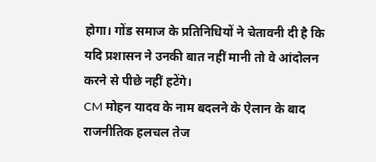होगा। गोंड समाज के प्रतिनिधियों ने चेतावनी दी है कि यदि प्रशासन ने उनकी बात नहीं मानी तो वे आंदोलन करने से पीछे नहीं हटेंगे।
CM मोहन यादव के नाम बदलने के ऐलान के बाद राजनीतिक हलचल तेज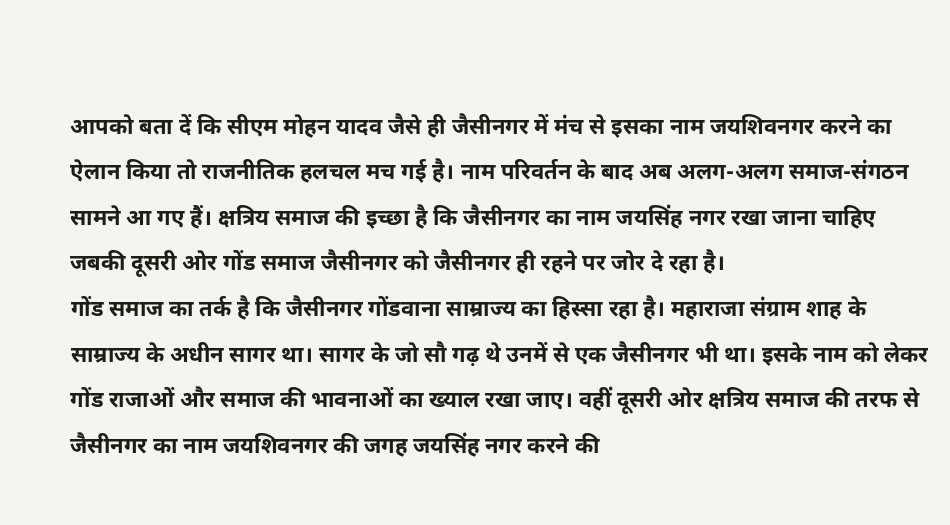आपको बता दें कि सीएम मोहन यादव जैसे ही जैसीनगर में मंच से इसका नाम जयशिवनगर करने का ऐलान किया तो राजनीतिक हलचल मच गई है। नाम परिवर्तन के बाद अब अलग-अलग समाज-संगठन सामने आ गए हैं। क्षत्रिय समाज की इच्छा है कि जैसीनगर का नाम जयसिंह नगर रखा जाना चाहिए जबकी दूसरी ओर गोंड समाज जैसीनगर को जैसीनगर ही रहने पर जोर दे रहा है।
गोंड समाज का तर्क है कि जैसीनगर गोंडवाना साम्राज्य का हिस्सा रहा है। महाराजा संग्राम शाह के साम्राज्य के अधीन सागर था। सागर के जो सौ गढ़ थे उनमें से एक जैसीनगर भी था। इसके नाम को लेकर गोंड राजाओं और समाज की भावनाओं का ख्याल रखा जाए। वहीं दूसरी ओर क्षत्रिय समाज की तरफ से जैसीनगर का नाम जयशिवनगर की जगह जयसिंह नगर करने की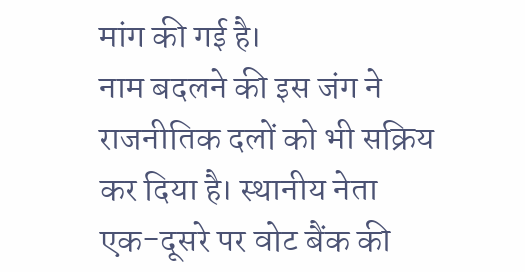मांग की गई है।
नाम बदलने की इस जंग ने राजनीतिक दलों को भी सक्रिय कर दिया है। स्थानीय नेता एक-दूसरे पर वोट बैंक की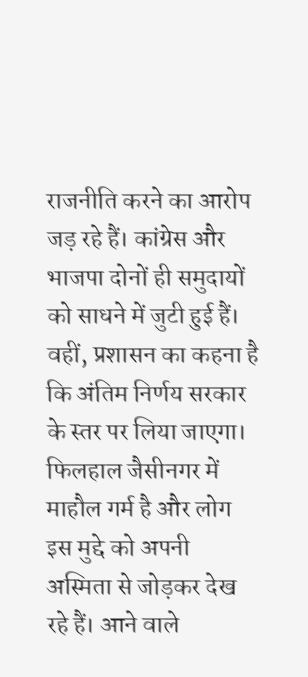राजनीति करने का आरोप जड़ रहे हैं। कांग्रेस और भाजपा दोनों ही समुदायों को साधने में जुटी हुई हैं। वहीं, प्रशासन का कहना है कि अंतिम निर्णय सरकार के स्तर पर लिया जाएगा। फिलहाल जैसीनगर में माहौल गर्म है और लोग इस मुद्दे को अपनी अस्मिता से जोड़कर देख रहे हैं। आने वाले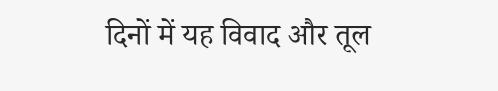दिनों में यह विवाद और तूल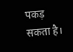पकड़ सकता है।